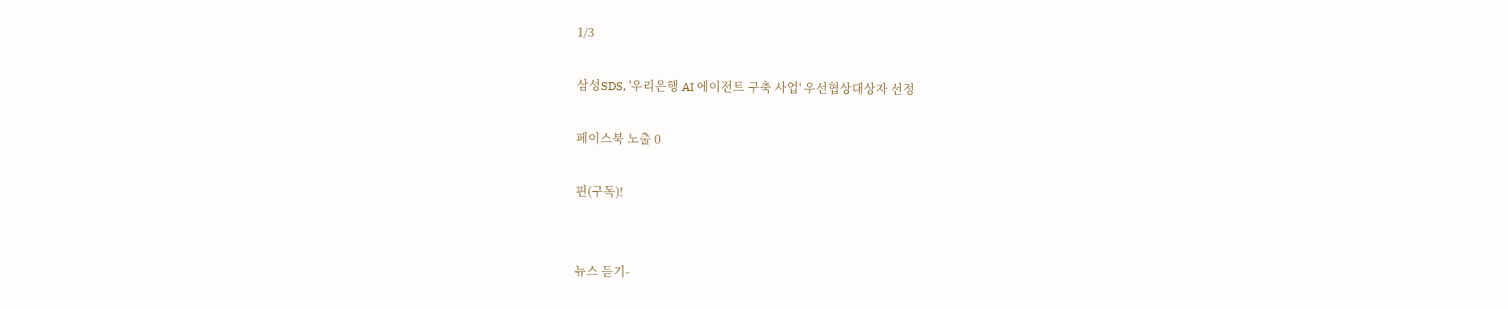1/3

삼성SDS, '우리은행 AI 에이전트 구축 사업' 우선협상대상자 선정

페이스북 노출 0

핀(구독)!


뉴스 듣기-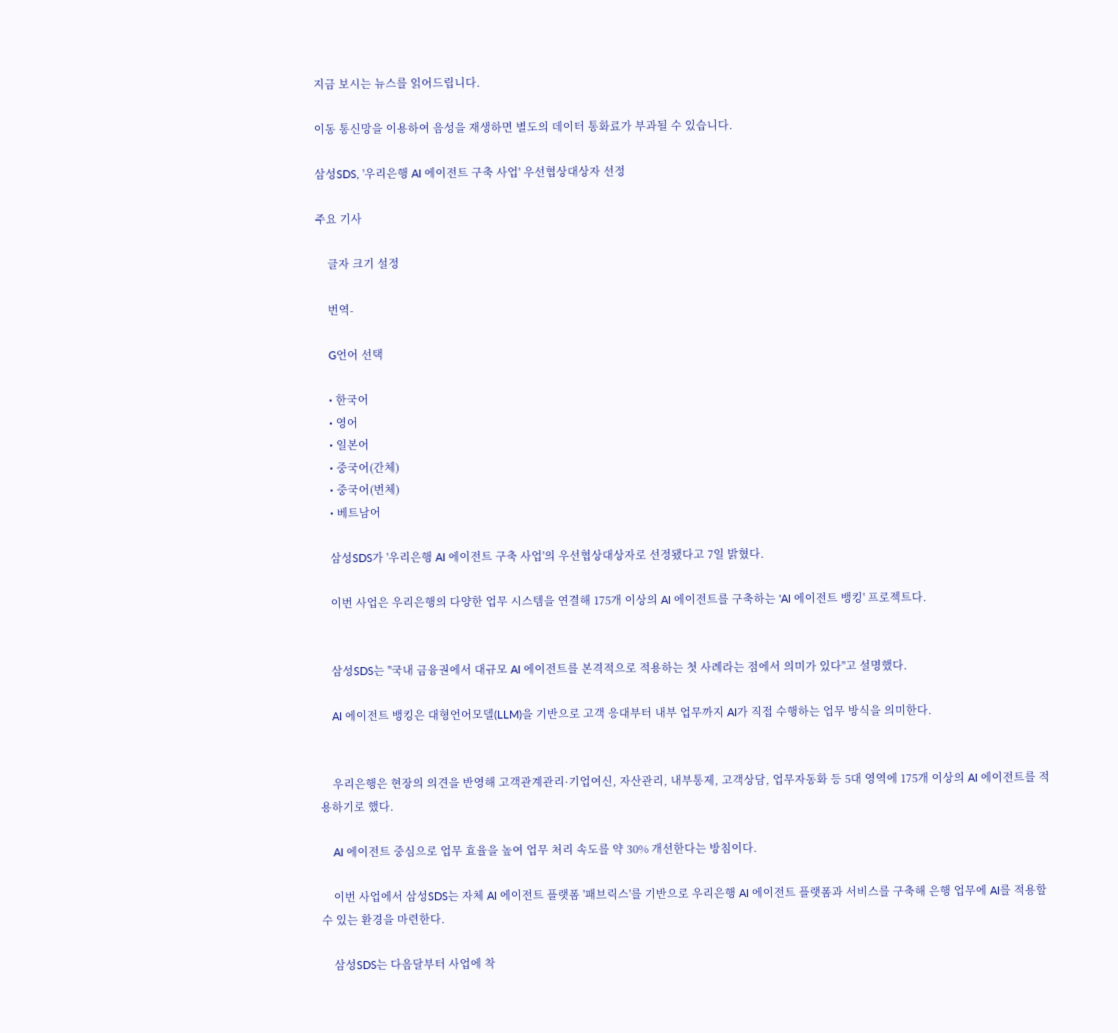지금 보시는 뉴스를 읽어드립니다.

이동 통신망을 이용하여 음성을 재생하면 별도의 데이터 통화료가 부과될 수 있습니다.

삼성SDS, '우리은행 AI 에이전트 구축 사업' 우선협상대상자 선정

주요 기사

    글자 크기 설정

    번역-

    G언어 선택

    • 한국어
    • 영어
    • 일본어
    • 중국어(간체)
    • 중국어(번체)
    • 베트남어

    삼성SDS가 '우리은행 AI 에이전트 구축 사업'의 우선협상대상자로 선정됐다고 7일 밝혔다.

    이번 사업은 우리은행의 다양한 업무 시스템을 연결해 175개 이상의 AI 에이전트를 구축하는 'AI 에이전트 뱅킹' 프로젝트다.


    삼성SDS는 "국내 금융권에서 대규모 AI 에이전트를 본격적으로 적용하는 첫 사례라는 점에서 의미가 있다"고 설명했다.

    AI 에이전트 뱅킹은 대형언어모델(LLM)을 기반으로 고객 응대부터 내부 업무까지 AI가 직접 수행하는 업무 방식을 의미한다.


    우리은행은 현장의 의견을 반영해 고객관계관리·기업여신, 자산관리, 내부통제, 고객상담, 업무자동화 등 5대 영역에 175개 이상의 AI 에이전트를 적용하기로 했다.

    AI 에이전트 중심으로 업무 효율을 높여 업무 처리 속도를 약 30% 개선한다는 방침이다.

    이번 사업에서 삼성SDS는 자체 AI 에이전트 플랫폼 '패브릭스'를 기반으로 우리은행 AI 에이전트 플랫폼과 서비스를 구축해 은행 업무에 AI를 적용할 수 있는 환경을 마련한다.

    삼성SDS는 다음달부터 사업에 착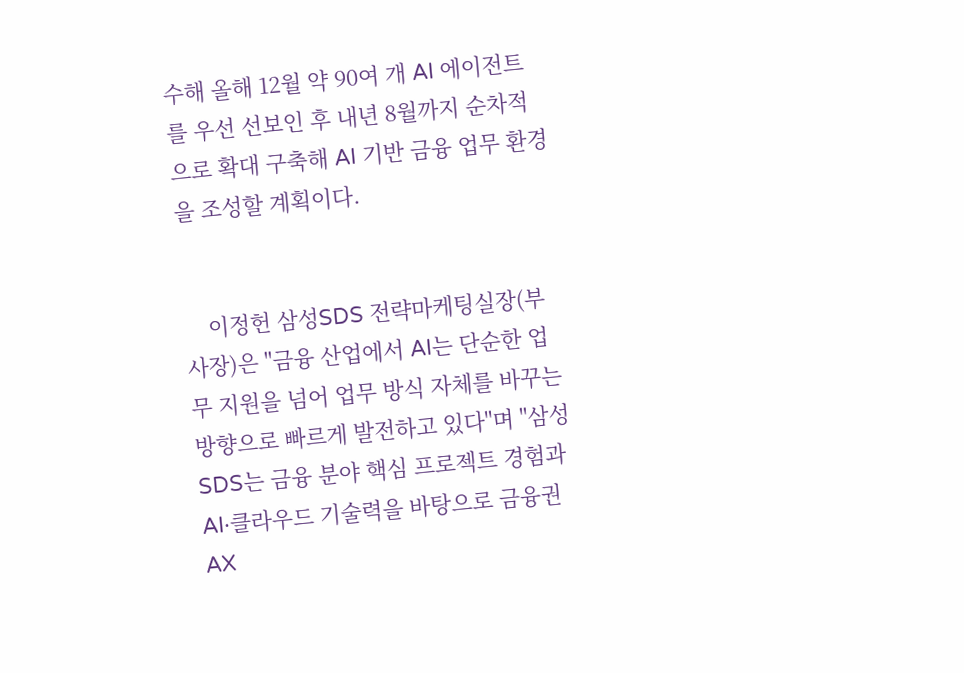수해 올해 12월 약 90여 개 AI 에이전트를 우선 선보인 후 내년 8월까지 순차적으로 확대 구축해 AI 기반 금융 업무 환경을 조성할 계획이다.


    이정헌 삼성SDS 전략마케팅실장(부사장)은 "금융 산업에서 AI는 단순한 업무 지원을 넘어 업무 방식 자체를 바꾸는 방향으로 빠르게 발전하고 있다"며 "삼성SDS는 금융 분야 핵심 프로젝트 경험과 AI·클라우드 기술력을 바탕으로 금융권 AX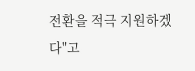전환을 적극 지원하겠다"고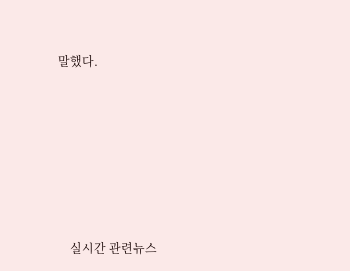말했다.






    실시간 관련뉴스